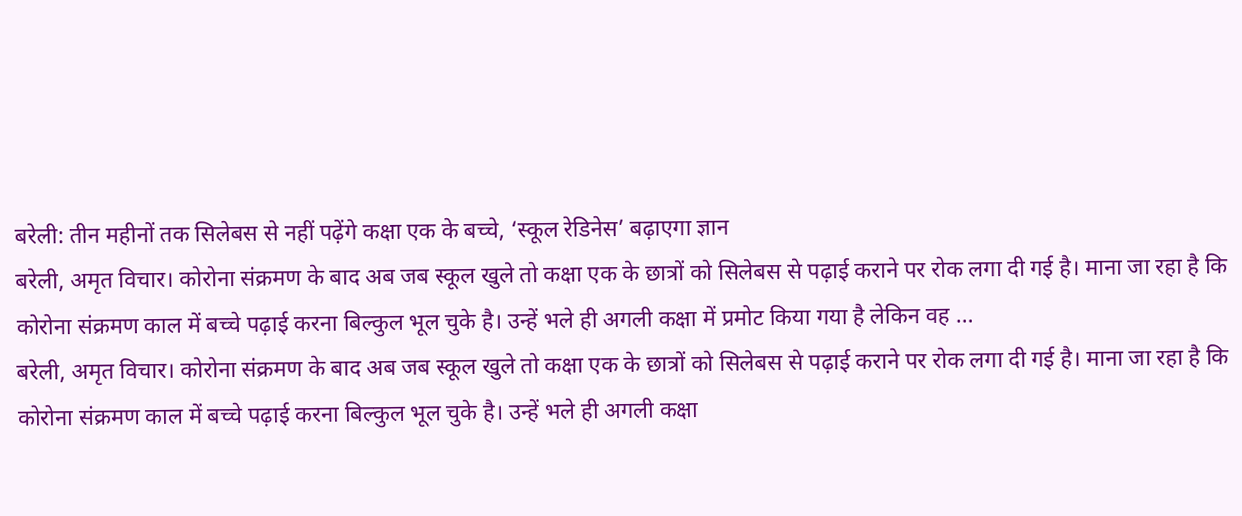बरेली: तीन महीनों तक सिलेबस से नहीं पढ़ेंगे कक्षा एक के बच्चे, ‘स्कूल रेडिनेस’ बढ़ाएगा ज्ञान
बरेली, अमृत विचार। कोरोना संक्रमण के बाद अब जब स्कूल खुले तो कक्षा एक के छात्रों को सिलेबस से पढ़ाई कराने पर रोक लगा दी गई है। माना जा रहा है कि कोरोना संक्रमण काल में बच्चे पढ़ाई करना बिल्कुल भूल चुके है। उन्हें भले ही अगली कक्षा में प्रमोट किया गया है लेकिन वह …
बरेली, अमृत विचार। कोरोना संक्रमण के बाद अब जब स्कूल खुले तो कक्षा एक के छात्रों को सिलेबस से पढ़ाई कराने पर रोक लगा दी गई है। माना जा रहा है कि कोरोना संक्रमण काल में बच्चे पढ़ाई करना बिल्कुल भूल चुके है। उन्हें भले ही अगली कक्षा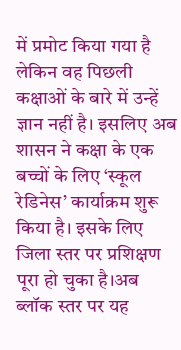में प्रमोट किया गया है लेकिन वह पिछली कक्षाओं के बारे में उन्हें ज्ञान नहीं है। इसलिए अब शासन ने कक्षा के एक बच्चों के लिए ‘स्कूल रेडिनेस’ कार्याक्रम शुरू किया है। इसके लिए जिला स्तर पर प्रशिक्षण पूरा हो चुका है।अब ब्लॉक स्तर पर यह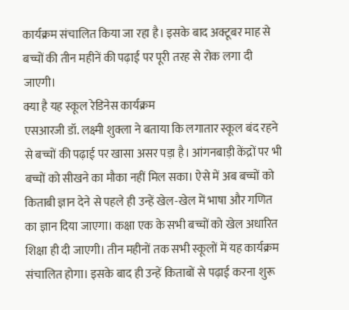कार्यक्रम संचालित किया जा रहा है। इसके बाद अक्टूबर माह से बच्चों की तीन महीनें की पढ़ाई पर पूरी तरह से रोक लगा दी जाएगी।
क्या है यह स्कूल रेडिनेस कार्यक्रम
एसआरजी डॉ. लक्ष्मी शुक्ला ने बताया कि लगातार स्कूल बंद रहने से बच्चों की पढ़ाई पर खासा असर पड़ा है। आंगनबाड़ी केंद्रों पर भी बच्चों को सीखने का मौका नहीं मिल सका। ऐसे में अब बच्चों को किताबी ज्ञान देने से पहले ही उन्हें खेल-खेल में भाषा और गणित का ज्ञान दिया जाएगा। कक्षा एक के सभी बच्चों को खेल अधारित शिक्षा ही दी जाएगी। तीन महीनों तक सभी स्कूलों में यह कार्यक्रम संचालित होगा। इसके बाद ही उन्हें किताबों से पढ़ाई करना शुरू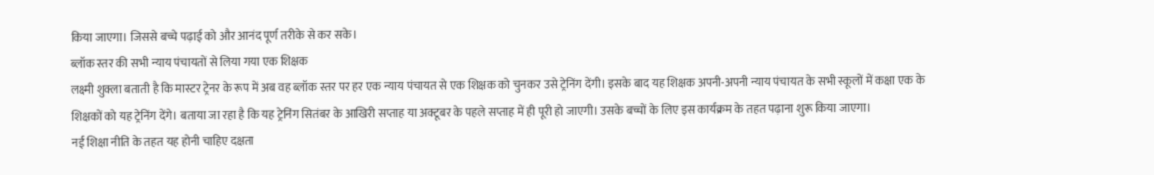किया जाएगा। जिससे बच्चे पढ़ाई को और आनंद पूर्ण तरीके से कर सके।
ब्लॉक स्तर की सभी न्याय पंचायतों से लिया गया एक शिक्षक
लक्ष्मी शुक्ला बताती है कि मास्टर ट्रेनर के रूप में अब वह ब्लॉक स्तर पर हर एक न्याय पंचायत से एक शिक्षक को चुनकर उसे ट्रेनिंग देंगी। इसके बाद यह शिक्षक अपनी-अपनी न्याय पंचायत के सभी स्कूलों में कक्षा एक के शिक्षकों को यह ट्रेनिंग देंगे। बताया जा रहा है कि यह ट्रेनिंग सितंबर के आखिरी सप्ताह या अक्टूबर के पहले सप्ताह में ही पूरी हो जाएगी। उसके बच्चों के लिए इस कार्यक्रम के तहत पढ़ाना शुरू किया जाएगा।
नई शिक्षा नीति के तहत यह होनी चाहिए दक्षता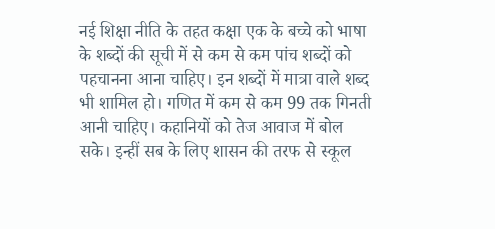नई शिक्षा नीति के तहत कक्षा एक के बच्चे को भाषा के शब्दों की सूची में से कम से कम पांच शब्दों को पहचानना आना चाहिए। इन शब्दों में मात्रा वाले शब्द भी शामिल हो। गणित में कम से कम 99 तक गिनती आनी चाहिए। कहानियों को तेज आवाज में बोल सके। इन्हीं सब के लिए शासन की तरफ से स्कूल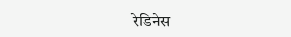रेडिनेस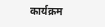कार्यक्रम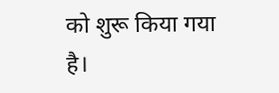को शुरू किया गया है।